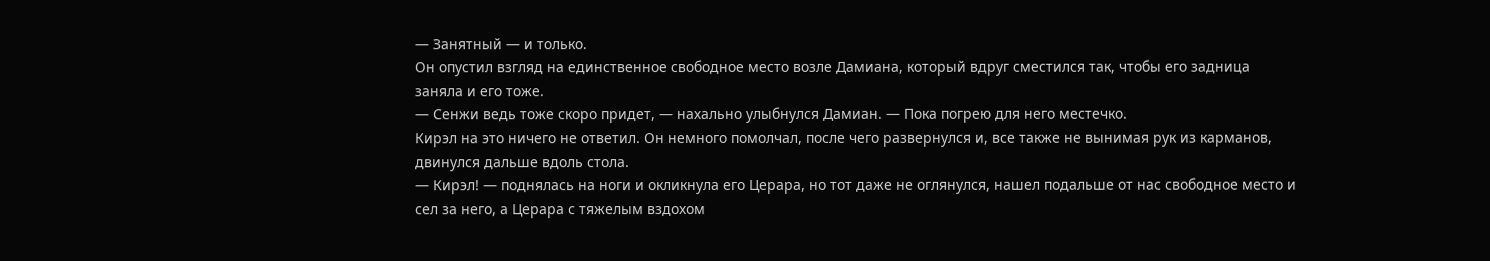— Занятный — и только.
Он опустил взгляд на единственное свободное место возле Дамиана, который вдруг сместился так, чтобы его задница заняла и его тоже.
— Сенжи ведь тоже скоро придет, — нахально улыбнулся Дамиан. — Пока погрею для него местечко.
Кирэл на это ничего не ответил. Он немного помолчал, после чего развернулся и, все также не вынимая рук из карманов, двинулся дальше вдоль стола.
— Кирэл! — поднялась на ноги и окликнула его Церара, но тот даже не оглянулся, нашел подальше от нас свободное место и сел за него, а Церара с тяжелым вздохом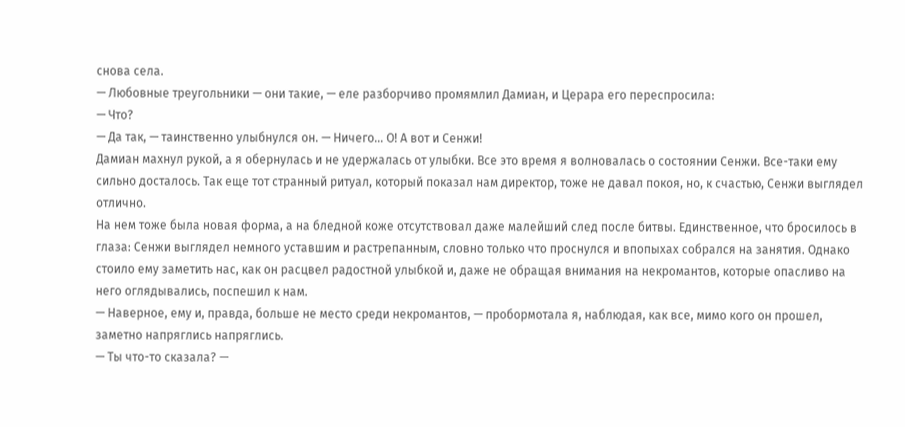снова села.
— Любовные треугольники — они такие, — еле разборчиво промямлил Дамиан, и Церара его переспросила:
— Что?
— Да так, — таинственно улыбнулся он. — Ничего… О! А вот и Сенжи!
Дамиан махнул рукой, а я обернулась и не удержалась от улыбки. Все это время я волновалась о состоянии Сенжи. Все-таки ему сильно досталось. Так еще тот странный ритуал, который показал нам директор, тоже не давал покоя, но, к счастью, Сенжи выглядел отлично.
На нем тоже была новая форма, а на бледной коже отсутствовал даже малейший след после битвы. Единственное, что бросилось в глаза: Сенжи выглядел немного уставшим и растрепанным, словно только что проснулся и впопыхах собрался на занятия. Однако стоило ему заметить нас, как он расцвел радостной улыбкой и, даже не обращая внимания на некромантов, которые опасливо на него оглядывались, поспешил к нам.
— Наверное, ему и, правда, больше не место среди некромантов, — пробормотала я, наблюдая, как все, мимо кого он прошел, заметно напряглись напряглись.
— Ты что-то сказала? —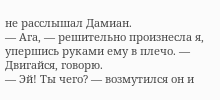не расслышал Дамиан.
— Ага, — решительно произнесла я, упершись руками ему в плечо. — Двигайся, говорю.
— Эй! Ты чего? — возмутился он и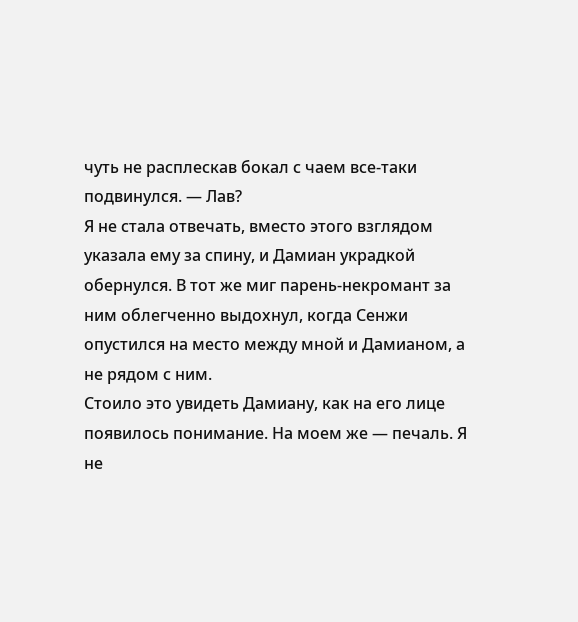чуть не расплескав бокал с чаем все-таки подвинулся. — Лав?
Я не стала отвечать, вместо этого взглядом указала ему за спину, и Дамиан украдкой обернулся. В тот же миг парень-некромант за ним облегченно выдохнул, когда Сенжи опустился на место между мной и Дамианом, а не рядом с ним.
Стоило это увидеть Дамиану, как на его лице появилось понимание. На моем же — печаль. Я не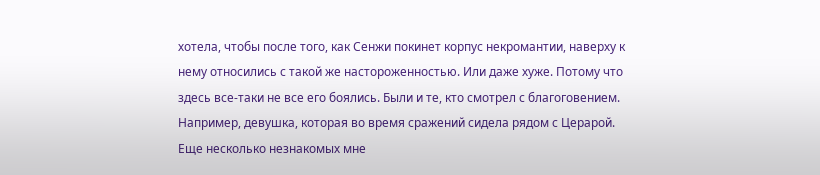хотела, чтобы после того, как Сенжи покинет корпус некромантии, наверху к нему относились с такой же настороженностью. Или даже хуже. Потому что здесь все-таки не все его боялись. Были и те, кто смотрел с благоговением. Например, девушка, которая во время сражений сидела рядом с Церарой. Еще несколько незнакомых мне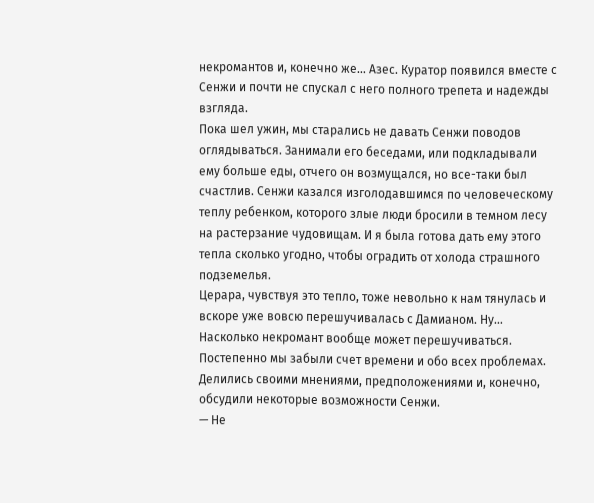некромантов и, конечно же… Азес. Куратор появился вместе с Сенжи и почти не спускал с него полного трепета и надежды взгляда.
Пока шел ужин, мы старались не давать Сенжи поводов оглядываться. Занимали его беседами, или подкладывали ему больше еды, отчего он возмущался, но все-таки был счастлив. Сенжи казался изголодавшимся по человеческому теплу ребенком, которого злые люди бросили в темном лесу на растерзание чудовищам. И я была готова дать ему этого тепла сколько угодно, чтобы оградить от холода страшного подземелья.
Церара, чувствуя это тепло, тоже невольно к нам тянулась и вскоре уже вовсю перешучивалась с Дамианом. Ну… Насколько некромант вообще может перешучиваться. Постепенно мы забыли счет времени и обо всех проблемах. Делились своими мнениями, предположениями и, конечно, обсудили некоторые возможности Сенжи.
— Не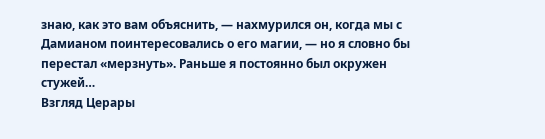знаю, как это вам объяснить, — нахмурился он, когда мы с Дамианом поинтересовались о его магии, — но я словно бы перестал «мерзнуть». Раньше я постоянно был окружен стужей…
Взгляд Церары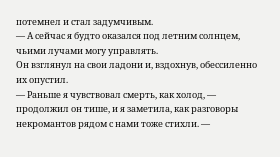потемнел и стал задумчивым.
— А сейчас я будто оказался под летним солнцем, чьими лучами могу управлять.
Он взглянул на свои ладони и, вздохнув, обессиленно их опустил.
— Раньше я чувствовал смерть, как холод, — продолжил он тише, и я заметила, как разговоры некромантов рядом с нами тоже стихли. —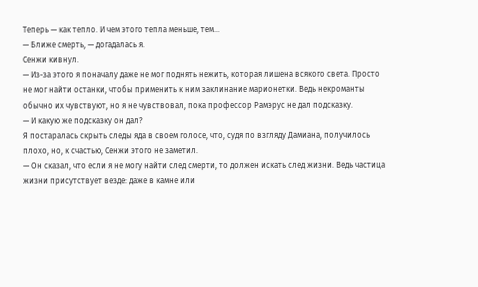Теперь — как тепло. И чем этого тепла меньше, тем…
— Ближе смерть, — догадалась я.
Сенжи кивнул.
— Из-за этого я поначалу даже не мог поднять нежить, которая лишена всякого света. Просто не мог найти останки, чтобы применить к ним заклинание марионетки. Ведь некроманты обычно их чувствуют, но я не чувствовал, пока профессор Рамэрус не дал подсказку.
— И какую же подсказку он дал?
Я постаралась скрыть следы яда в своем голосе, что, судя по взгляду Дамиана, получилось плохо, но, к счастью, Сенжи этого не заметил.
— Он сказал, что если я не могу найти след смерти, то должен искать след жизни. Ведь частица жизни присутствует везде: даже в камне или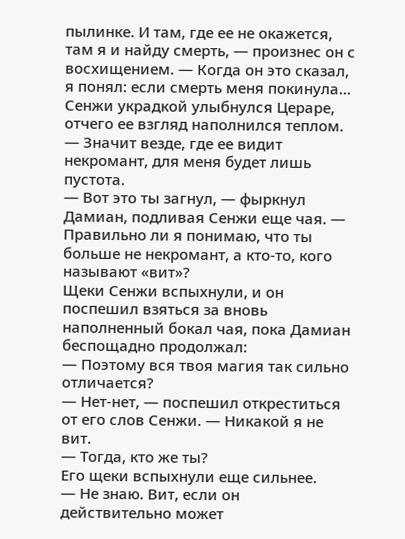пылинке. И там, где ее не окажется, там я и найду смерть, — произнес он с восхищением. — Когда он это сказал, я понял: если смерть меня покинула…
Сенжи украдкой улыбнулся Цераре, отчего ее взгляд наполнился теплом.
— Значит везде, где ее видит некромант, для меня будет лишь пустота.
— Вот это ты загнул, — фыркнул Дамиан, подливая Сенжи еще чая. — Правильно ли я понимаю, что ты больше не некромант, а кто-то, кого называют «вит»?
Щеки Сенжи вспыхнули, и он поспешил взяться за вновь наполненный бокал чая, пока Дамиан беспощадно продолжал:
— Поэтому вся твоя магия так сильно отличается?
— Нет-нет, — поспешил откреститься от его слов Сенжи. — Никакой я не вит.
— Тогда, кто же ты?
Его щеки вспыхнули еще сильнее.
— Не знаю. Вит, если он действительно может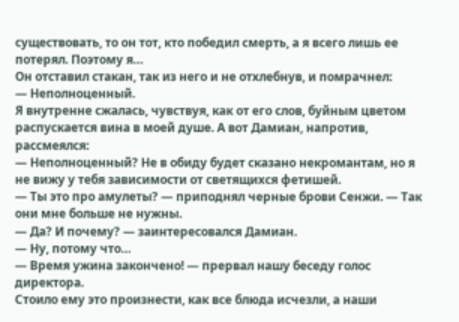существовать, то он тот, кто победил смерть, а я всего лишь ее потерял. Поэтому я…
Он отставил стакан, так из него и не отхлебнув, и помрачнел:
— Неполноценный.
Я внутренне сжалась, чувствуя, как от его слов, буйным цветом распускается вина в моей душе. А вот Дамиан, напротив, рассмеялся:
— Неполноценный? Не в обиду будет сказано некромантам, но я не вижу у тебя зависимости от светящихся фетишей.
— Ты это про амулеты? — приподнял черные брови Сенжи. — Так они мне больше не нужны.
— Да? И почему? — заинтересовался Дамиан.
— Ну, потому что…
— Время ужина закончено! — прервал нашу беседу голос директора.
Стоило ему это произнести, как все блюда исчезли, а наши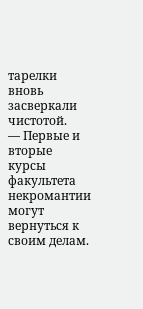тарелки вновь засверкали чистотой.
— Первые и вторые курсы факультета некромантии могут вернуться к своим делам.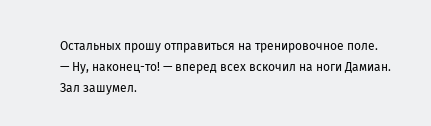Остальных прошу отправиться на тренировочное поле.
— Ну, наконец-то! — вперед всех вскочил на ноги Дамиан.
Зал зашумел.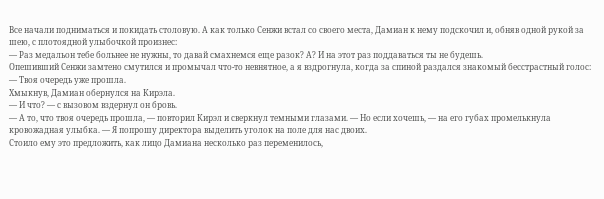Все начали подниматься и покидать столовую. А как только Сенжи встал со своего места, Дамиан к нему подскочил и, обняв одной рукой за шею, с плотоядной улыбочкой произнес:
— Раз медальон тебе больнее не нужны, то давай смахнемся еще разок? А? И на этот раз поддаваться ты не будешь.
Опешивший Сенжи замтено смутился и промычал что-то невнятное, а я вздрогнула, когда за спиной раздался знакомый бесстрастный голос:
— Твоя очередь уже прошла.
Хмыкнув, Дамиан обернулся на Кирэла.
— И что? — с вызовом вздернул он бровь.
— А то, что твоя очередь прошла, — повторил Кирэл и сверкнул темными глазами. — Но если хочешь, — на его губах промелькнула кровожадная улыбка. — Я попрошу директора выделить уголок на поле для нас двоих.
Стоило ему это предложить, как лицо Дамиана несколько раз переменилось,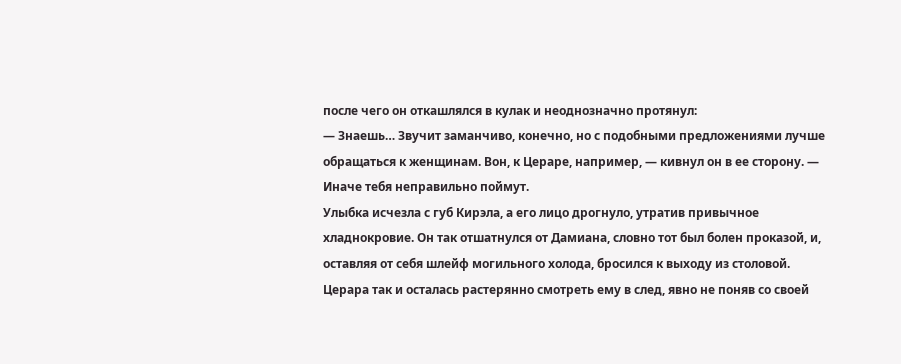после чего он откашлялся в кулак и неоднозначно протянул:
— Знаешь… Звучит заманчиво, конечно, но с подобными предложениями лучше обращаться к женщинам. Вон, к Цераре, например, — кивнул он в ее сторону. — Иначе тебя неправильно поймут.
Улыбка исчезла с губ Кирэла, а его лицо дрогнуло, утратив привычное хладнокровие. Он так отшатнулся от Дамиана, словно тот был болен проказой, и, оставляя от себя шлейф могильного холода, бросился к выходу из столовой. Церара так и осталась растерянно смотреть ему в след, явно не поняв со своей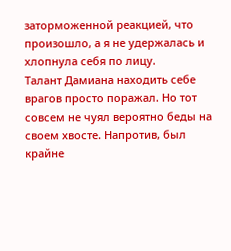заторможенной реакцией, что произошло, а я не удержалась и хлопнула себя по лицу.
Талант Дамиана находить себе врагов просто поражал. Но тот совсем не чуял вероятно беды на своем хвосте. Напротив, был крайне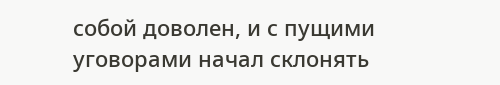собой доволен, и с пущими уговорами начал склонять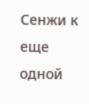Сенжи к еще одной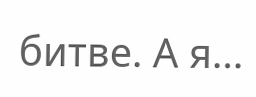битве. А я…